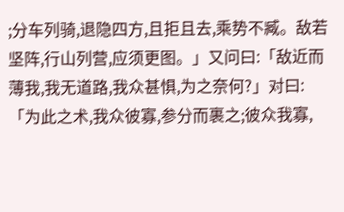;分车列骑,退隐四方,且拒且去,乘势不臧。敌若坚阵,行山列营,应须更图。」又问曰:「敌近而薄我,我无道路,我众甚惧,为之奈何?」对曰:「为此之术,我众彼寡,参分而裹之;彼众我寡,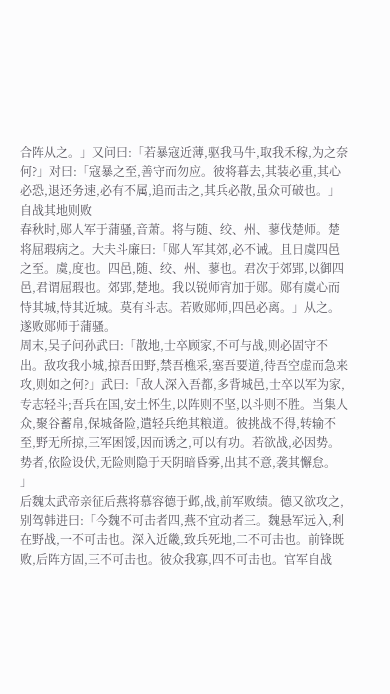合阵从之。」又问曰:「若暴寇近薄,驱我马牛,取我禾稼,为之奈何?」对曰:「寇暴之至,善守而勿应。彼将暮去,其装必重,其心必恐,退还务速,必有不属,追而击之,其兵必散,虽众可破也。」
自战其地则败
春秋时,郧人军于蒲骚,音萧。将与随、绞、州、蓼伐楚师。楚将屈瑕病之。大夫斗廉曰:「郧人军其郊,必不诫。且日虞四邑之至。虞,度也。四邑,随、绞、州、蓼也。君次于郊郢,以御四邑,君谓屈瑕也。郊郢,楚地。我以锐师宵加于郧。郧有虞心而恃其城,恃其近城。莫有斗志。若败郧师,四邑必离。」从之。遂败郧师于蒲骚。
周末,吴子问孙武曰:「散地,士卒顾家,不可与战,则必固守不出。敌攻我小城,掠吾田野,禁吾樵采,塞吾要道,待吾空虚而急来攻,则如之何?」武曰:「敌人深入吾都,多背城邑,士卒以军为家,专志轻斗;吾兵在国,安土怀生,以阵则不坚,以斗则不胜。当集人众,聚谷蓄帛,保城备险,遣轻兵绝其粮道。彼挑战不得,转输不至,野无所掠,三军困馁,因而诱之,可以有功。若欲战,必因势。势者,依险设伏,无险则隐于天阴暗昏雾,出其不意,袭其懈怠。
」
后魏太武帝亲征后燕将慕容德于邺,战,前军败绩。德又欲攻之,别驾韩进曰:「今魏不可击者四,燕不宜动者三。魏悬军远入,利在野战,一不可击也。深入近畿,致兵死地,二不可击也。前锋既败,后阵方固,三不可击也。彼众我寡,四不可击也。官军自战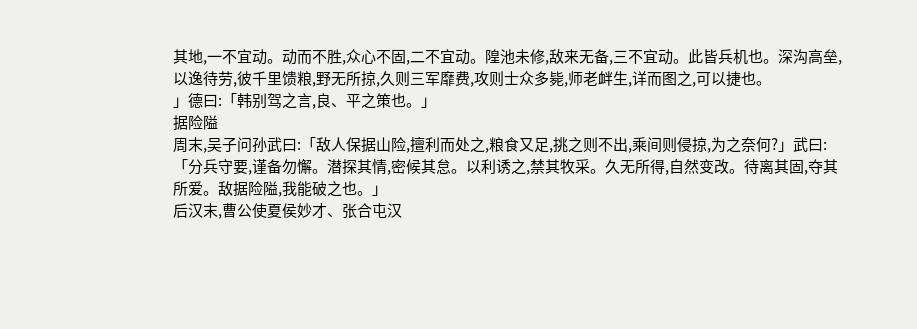其地,一不宜动。动而不胜,众心不固,二不宜动。隍池未修,敌来无备,三不宜动。此皆兵机也。深沟高垒,以逸待劳,彼千里馈粮,野无所掠,久则三军靡费,攻则士众多毙,师老衅生,详而图之,可以捷也。
」德曰:「韩别驾之言,良、平之策也。」
据险隘
周末,吴子问孙武曰:「敌人保据山险,擅利而处之,粮食又足,挑之则不出,乘间则侵掠,为之奈何?」武曰:「分兵守要,谨备勿懈。潜探其情,密候其怠。以利诱之,禁其牧采。久无所得,自然变改。待离其固,夺其所爱。敌据险隘,我能破之也。」
后汉末,曹公使夏侯妙才、张合屯汉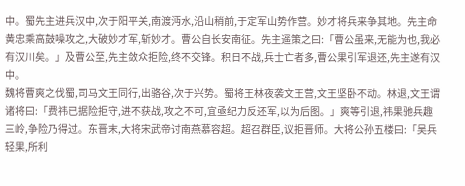中。蜀先主进兵汉中,次于阳平关,南渡沔水,沿山稍前,于定军山势作营。妙才将兵来争其地。先主命黄忠乘高鼓噪攻之,大破妙才军,斩妙才。曹公自长安南征。先主遥策之曰:「曹公虽来,无能为也,我必有汉川矣。」及曹公至,先主敛众拒险,终不交锋。积日不战,兵士亡者多,曹公果引军退还,先主遂有汉中。
魏将曹爽之伐蜀,司马文王同行,出骆谷,次于兴势。蜀将王林夜袭文王营,文王坚卧不动。林退,文王谓诸将曰:「费祎已据险拒守,进不获战,攻之不可,宜亟纪力反还军,以为后图。」爽等引退,祎果驰兵趣三岭,争险乃得过。东晋末,大将宋武帝讨南燕慕容超。超召群臣,议拒晋师。大将公孙五楼曰:「吴兵轻果,所利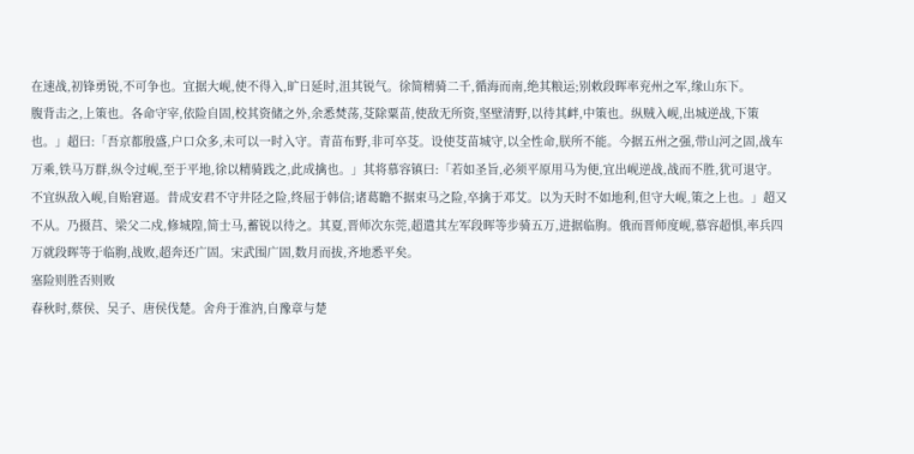在速战,初锋勇锐,不可争也。宜据大岘,使不得入,旷日延时,沮其锐气。徐简精骑二千,循海而南,绝其粮运;别敕段晖率兖州之军,缘山东下。
腹背击之,上策也。各命守宰,依险自固,校其资储之外,余悉焚荡,芟除粟苗,使敌无所资,坚壁清野,以待其衅,中策也。纵贼入岘,出城逆战,下策也。」超曰:「吾京都殷盛,户口众多,未可以一时入守。青苗布野,非可卒芟。设使芟苗城守,以全性命,朕所不能。今据五州之强,带山河之固,战车万乘,铁马万群,纵令过岘,至于平地,徐以精骑践之,此成擒也。」其将慕容镇曰:「若如圣旨,必须平原用马为便,宜出岘逆战,战而不胜,犹可退守。
不宜纵敌入岘,自贻窘逼。昔成安君不守井陉之险,终屈于韩信;诸葛瞻不据束马之险,卒擒于邓艾。以为天时不如地利,但守大岘,策之上也。」超又不从。乃摄莒、梁父二戍,修城隍,简士马,蓄锐以待之。其夏,晋师次东莞,超遣其左军段晖等步骑五万,进据临朐。俄而晋师度岘,慕容超惧,率兵四万就段晖等于临胊,战败,超奔还广固。宋武围广固,数月而拔,齐地悉平矣。
塞险则胜否则败
春秋时,蔡侯、吴子、唐侯伐楚。舍舟于淮汭,自豫章与楚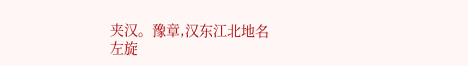夹汉。豫章,汉东江北地名
左旋